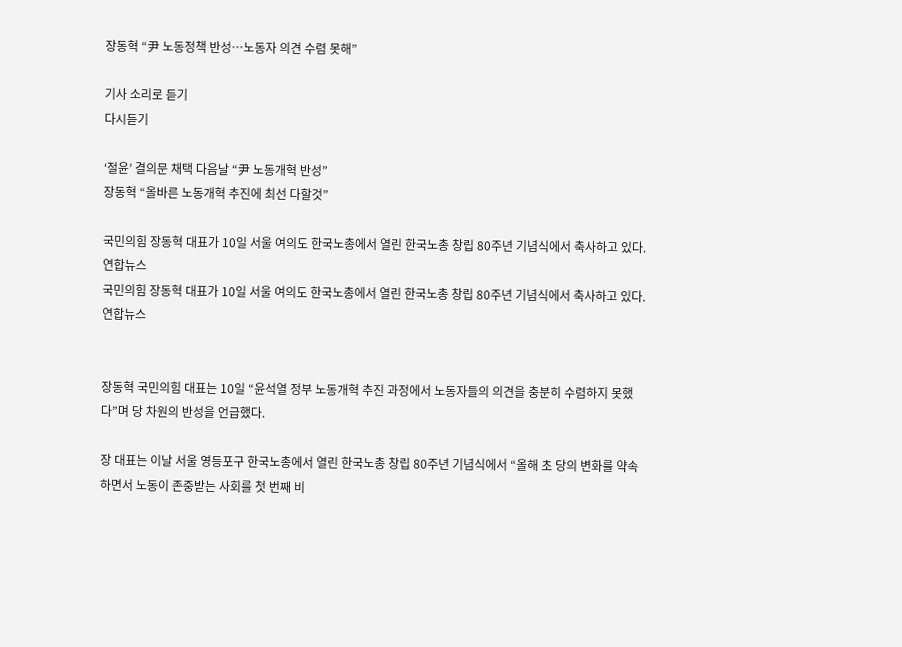장동혁 “尹 노동정책 반성…노동자 의견 수렴 못해”

기사 소리로 듣기
다시듣기

‘절윤’ 결의문 채택 다음날 “尹 노동개혁 반성”
장동혁 “올바른 노동개혁 추진에 최선 다할것”

국민의힘 장동혁 대표가 10일 서울 여의도 한국노총에서 열린 한국노총 창립 80주년 기념식에서 축사하고 있다. 연합뉴스
국민의힘 장동혁 대표가 10일 서울 여의도 한국노총에서 열린 한국노총 창립 80주년 기념식에서 축사하고 있다. 연합뉴스


장동혁 국민의힘 대표는 10일 “윤석열 정부 노동개혁 추진 과정에서 노동자들의 의견을 충분히 수렴하지 못했다”며 당 차원의 반성을 언급했다.

장 대표는 이날 서울 영등포구 한국노총에서 열린 한국노총 창립 80주년 기념식에서 “올해 초 당의 변화를 약속하면서 노동이 존중받는 사회를 첫 번째 비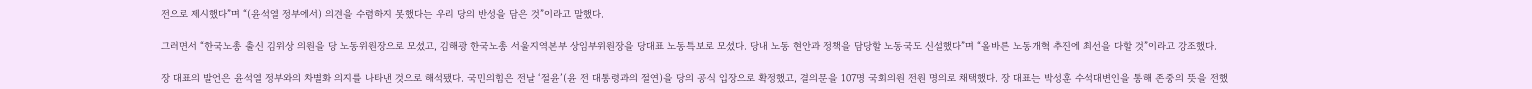전으로 제시했다”며 “(윤석열 정부에서) 의견을 수렴하지 못했다는 우리 당의 반성을 담은 것”이라고 말했다.

그러면서 “한국노총 출신 김위상 의원을 당 노동위원장으로 모셨고, 김해광 한국노총 서울지역본부 상임부위원장을 당대표 노동특보로 모셨다. 당내 노동 현안과 정책을 담당할 노동국도 신설했다”며 “올바른 노동개혁 추진에 최선을 다할 것”이라고 강조했다.

장 대표의 발언은 윤석열 정부와의 차별화 의지를 나타낸 것으로 해석됐다. 국민의힘은 전날 ‘절윤’(윤 전 대통령과의 절연)을 당의 공식 입장으로 확정했고, 결의문을 107명 국회의원 전원 명의로 채택했다. 장 대표는 박성훈 수석대변인을 통해 존중의 뜻을 전했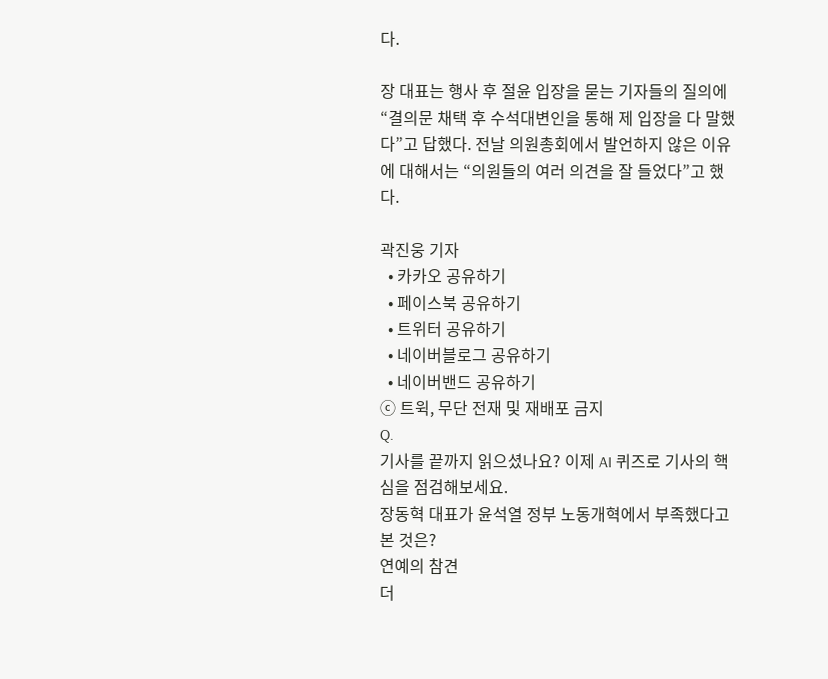다.

장 대표는 행사 후 절윤 입장을 묻는 기자들의 질의에 “결의문 채택 후 수석대변인을 통해 제 입장을 다 말했다”고 답했다. 전날 의원총회에서 발언하지 않은 이유에 대해서는 “의원들의 여러 의견을 잘 들었다”고 했다.

곽진웅 기자
  • 카카오 공유하기
  • 페이스북 공유하기
  • 트위터 공유하기
  • 네이버블로그 공유하기
  • 네이버밴드 공유하기
ⓒ 트윅, 무단 전재 및 재배포 금지
Q.
기사를 끝까지 읽으셨나요? 이제 AI 퀴즈로 기사의 핵심을 점검해보세요.
장동혁 대표가 윤석열 정부 노동개혁에서 부족했다고 본 것은?
연예의 참견
더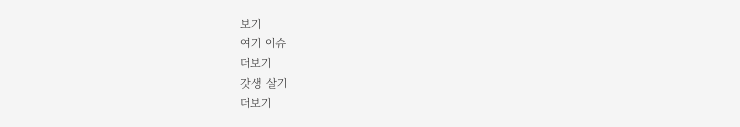보기
여기 이슈
더보기
갓생 살기
더보기